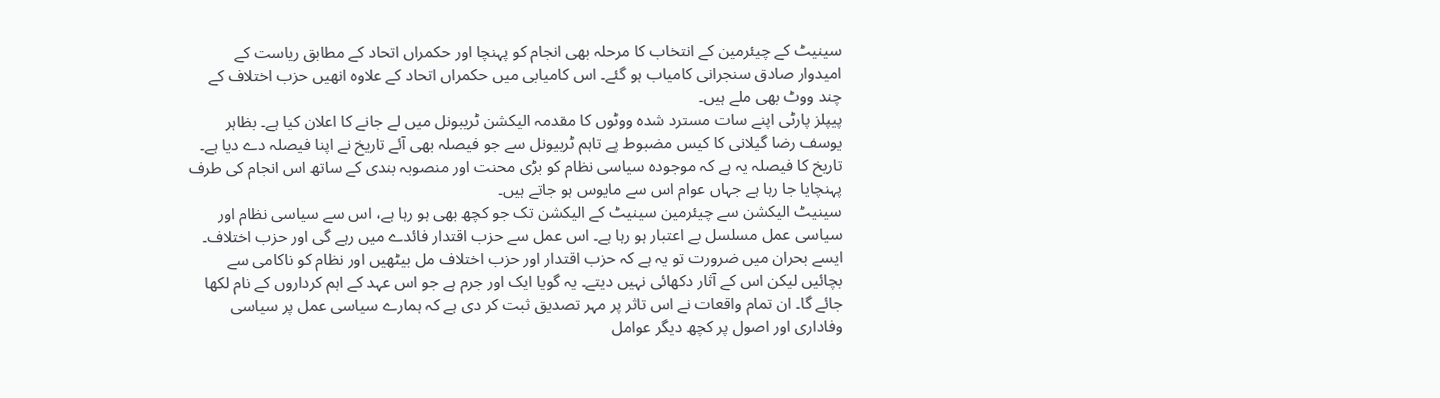سینیٹ کے چیئرمین کے انتخاب کا مرحلہ بھی انجام کو پہنچا اور حکمراں اتحاد کے مطابق ریاست کے امیدوار صادق سنجرانی کامیاب ہو گئے۔ اس کامیابی میں حکمراں اتحاد کے علاوہ انھیں حزب اختلاف کے چند ووٹ بھی ملے ہیں۔
پیپلز پارٹی اپنے سات مسترد شدہ ووٹوں کا مقدمہ الیکشن ٹریبونل میں لے جانے کا اعلان کیا ہے۔ بظاہر یوسف رضا گیلانی کا کیس مضبوط پے تاہم ٹربیونل سے جو فیصلہ بھی آئے تاریخ نے اپنا فیصلہ دے دیا ہے۔
تاریخ کا فیصلہ یہ ہے کہ موجودہ سیاسی نظام کو بڑی محنت اور منصوبہ بندی کے ساتھ اس انجام کی طرف پہنچایا جا رہا ہے جہاں عوام اس سے مایوس ہو جاتے ہیں۔
سینیٹ الیکشن سے چیئرمین سینیٹ کے الیکشن تک جو کچھ بھی ہو رہا ہے، اس سے سیاسی نظام اور سیاسی عمل مسلسل بے اعتبار ہو رہا ہے۔ اس عمل سے حزب اقتدار فائدے میں رہے گی اور حزب اختلاف۔
ایسے بحران میں ضرورت تو یہ ہے کہ حزب اقتدار اور حزب اختلاف مل بیٹھیں اور نظام کو ناکامی سے بچائیں لیکن اس کے آثار دکھائی نہیں دیتے۔ یہ گویا ایک اور جرم ہے جو اس عہد کے اہم کرداروں کے نام لکھا جائے گا۔ ان تمام واقعات نے اس تاثر پر مہر تصدیق ثبت کر دی ہے کہ ہمارے سیاسی عمل پر سیاسی وفاداری اور اصول پر کچھ دیگر عوامل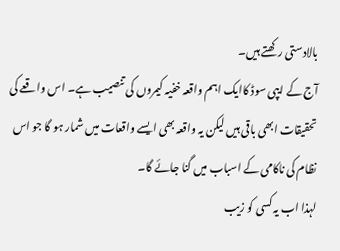بالادستی رکھتے ہیں۔
آج کے ایپی سوڈ کاایک اہم واقعہ خفیہ کیمروں کی تنصیب ہے۔ اس واقعے کی تحقیقات ابھی باقی ہیں لیکن یہ واقعہ بھی ایسے واقعات میں شمار ہو گا جو اس نظام کی ناکامی کے اسباب میں گنا جائے گا۔
لہذا اب یہ کسی کو زیب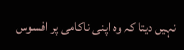نہیں دیتا کہ وہ اپنی ناکامی پر افسوس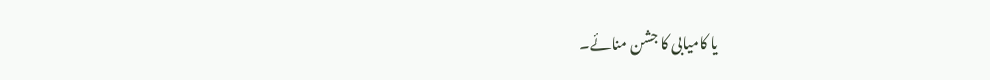یا کامیابی کا جشن منائے۔